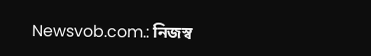Newsvob.com.: নিজস্ব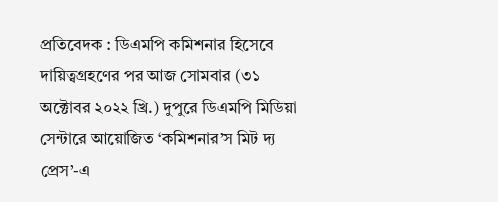প্রতিবেদক : ডিএমপি কমিশনার হিসেবে দায়িত্বগ্রহণের পর আজ সোমবার (৩১ অক্টোবর ২০২২ খ্রি.) দুপুরে ডিএমপি মিডিয়া সেন্টারে আয়োজিত ‘কমিশনার’স মিট দ্য প্রেস’-এ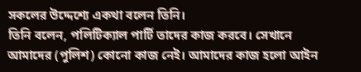সকলের উদ্দেশ্যে একথা বলেন তিনি।
তিনি বলেন, পলিটিক্যাল পার্টি তাদের কাজ করবে। সেখানে আমাদের (পুলিশ) কোনো কাজ নেই। আমাদের কাজ হলো আইন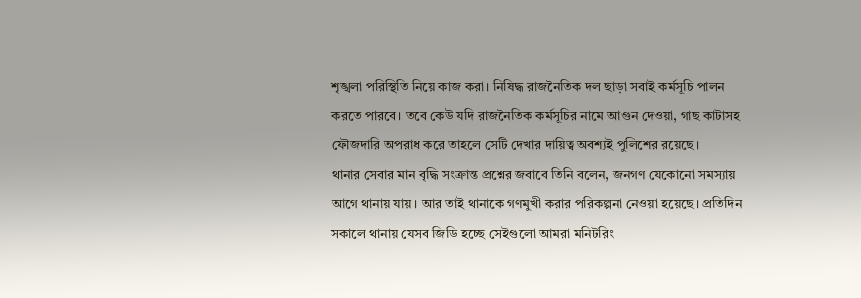শৃঙ্খলা পরিস্থিতি নিয়ে কাজ করা। নিষিদ্ধ রাজনৈতিক দল ছাড়া সবাই কর্মসূচি পালন করতে পারবে। তবে কেউ যদি রাজনৈতিক কর্মসূচির নামে আগুন দেওয়া, গাছ কাটাসহ ফৌজদারি অপরাধ করে তাহলে সেটি দেখার দায়িত্ব অবশ্যই পুলিশের রয়েছে।
থানার সেবার মান বৃদ্ধি সংক্রান্ত প্রশ্নের জবাবে তিনি বলেন, জনগণ যেকোনো সমস্যায় আগে থানায় যায়। আর তাই থানাকে গণমুখী করার পরিকল্পনা নেওয়া হয়েছে। প্রতিদিন সকালে থানায় যেসব জিডি হচ্ছে সেইগুলো আমরা মনিটরিং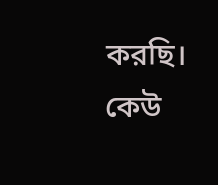করছি। কেউ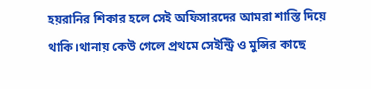হয়রানির শিকার হলে সেই অফিসারদের আমরা শাস্তি দিয়ে থাকি।থানায় কেউ গেলে প্রথমে সেইন্ট্রি ও মুন্সির কাছে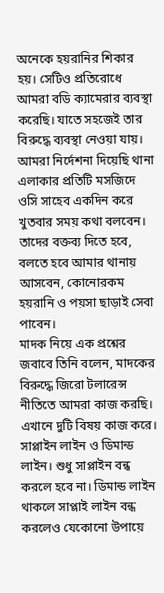অনেকে হয়রানির শিকার হয়। সেটিও প্রতিরোধে আমরা বডি ক্যামেরার ব্যবস্থা করেছি। যাতে সহজেই তার বিরুদ্ধে ব্যবস্থা নেওয়া যায়। আমরা নির্দেশনা দিয়েছি থানা এলাকার প্রতিটি মসজিদে ওসি সাহেব একদিন করে খুতবার সময় কথা বলবেন। তাদের বক্তব্য দিতে হবে, বলতে হবে আমার থানায় আসবেন, কোনোরকম হয়রানি ও পয়সা ছাড়াই সেবা পাবেন।
মাদক নিয়ে এক প্রশ্নের জবাবে তিনি বলেন, মাদকের বিরুদ্ধে জিরো টলারেন্স নীতিতে আমরা কাজ করছি। এখানে দুটি বিষয় কাজ করে। সাপ্লাইন লাইন ও ডিমান্ড লাইন। শুধু সাপ্লাইন বন্ধ করলে হবে না। ডিমান্ড লাইন থাকলে সাপ্লাই লাইন বন্ধ করলেও যেকোনো উপায়ে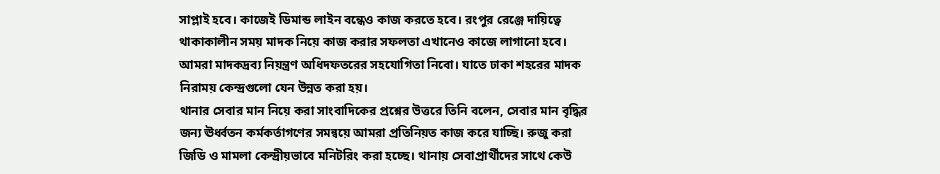সাপ্লাই হবে। কাজেই ডিমান্ড লাইন বন্ধেও কাজ করতে হবে। রংপুর রেঞ্জে দায়িত্বে থাকাকালীন সময় মাদক নিয়ে কাজ করার সফলতা এখানেও কাজে লাগানো হবে। আমরা মাদকদ্রব্য নিয়ন্ত্রণ অধিদফতরের সহযোগিতা নিবো। যাতে ঢাকা শহরের মাদক নিরাময় কেন্দ্রগুলো যেন উন্নত করা হয়।
থানার সেবার মান নিয়ে করা সাংবাদিকের প্রশ্নের উত্তরে তিনি বলেন, সেবার মান বৃদ্ধির জন্য ঊর্ধ্বতন কর্মকর্তাগণের সমন্বয়ে আমরা প্রতিনিয়ত কাজ করে যাচ্ছি। রুজু করা জিডি ও মামলা কেন্দ্রীয়ভাবে মনিটরিং করা হচ্ছে। থানায় সেবাপ্রার্থীদের সাথে কেউ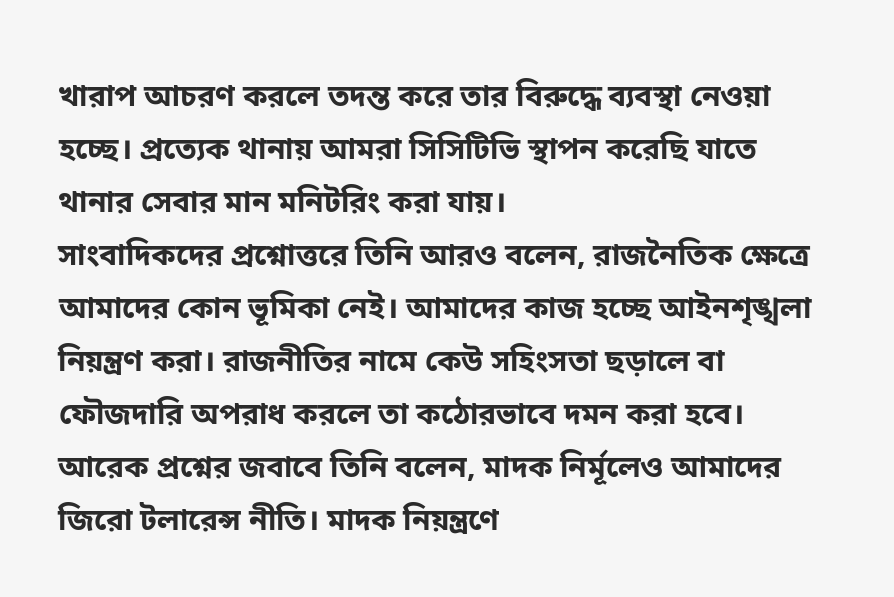খারাপ আচরণ করলে তদন্ত করে তার বিরুদ্ধে ব্যবস্থা নেওয়া হচ্ছে। প্রত্যেক থানায় আমরা সিসিটিভি স্থাপন করেছি যাতে থানার সেবার মান মনিটরিং করা যায়।
সাংবাদিকদের প্রশ্নোত্তরে তিনি আরও বলেন, রাজনৈতিক ক্ষেত্রে আমাদের কোন ভূমিকা নেই। আমাদের কাজ হচ্ছে আইনশৃঙ্খলা নিয়ন্ত্রণ করা। রাজনীতির নামে কেউ সহিংসতা ছড়ালে বা ফৌজদারি অপরাধ করলে তা কঠোরভাবে দমন করা হবে।
আরেক প্রশ্নের জবাবে তিনি বলেন, মাদক নির্মূলেও আমাদের জিরো টলারেন্স নীতি। মাদক নিয়ন্ত্রণে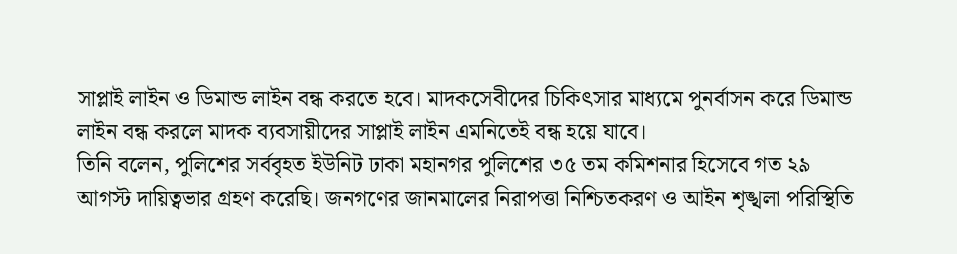সাপ্লাই লাইন ও ডিমান্ড লাইন বন্ধ করতে হবে। মাদকসেবীদের চিকিৎসার মাধ্যমে পুনর্বাসন করে ডিমান্ড লাইন বন্ধ করলে মাদক ব্যবসায়ীদের সাপ্লাই লাইন এমনিতেই বন্ধ হয়ে যাবে।
তিনি বলেন, পুলিশের সর্ববৃহত ইউনিট ঢাকা মহানগর পুলিশের ৩৫ তম কমিশনার হিসেবে গত ২৯ আগস্ট দায়িত্বভার গ্রহণ করেছি। জনগণের জানমালের নিরাপত্তা নিশ্চিতকরণ ও আইন শৃঙ্খলা পরিস্থিতি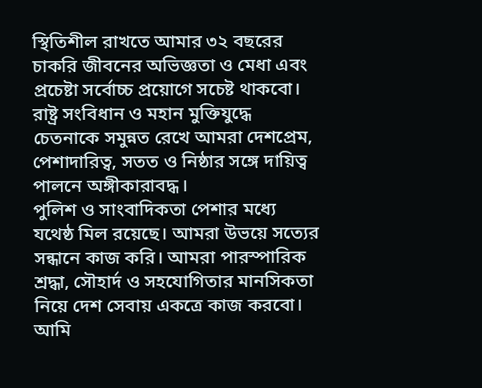স্থিতিশীল রাখতে আমার ৩২ বছরের চাকরি জীবনের অভিজ্ঞতা ও মেধা এবং প্রচেষ্টা সর্বোচ্চ প্রয়োগে সচেষ্ট থাকবো। রাষ্ট্র সংবিধান ও মহান মুক্তিযুদ্ধে চেতনাকে সমুন্নত রেখে আমরা দেশপ্রেম, পেশাদারিত্ব, সতত ও নিষ্ঠার সঙ্গে দায়িত্ব পালনে অঙ্গীকারাবদ্ধ।
পুলিশ ও সাংবাদিকতা পেশার মধ্যে যথেষ্ঠ মিল রয়েছে। আমরা উভয়ে সত্যের সন্ধানে কাজ করি। আমরা পারস্পারিক শ্রদ্ধা, সৌহার্দ ও সহযোগিতার মানসিকতা নিয়ে দেশ সেবায় একত্রে কাজ করবো। আমি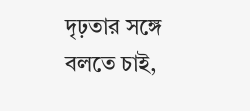দৃঢ়তার সঙ্গে বলতে চাই,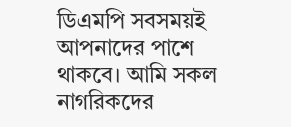ডিএমপি সবসময়ই আপনাদের পাশে থাকবে। আমি সকল নাগরিকদের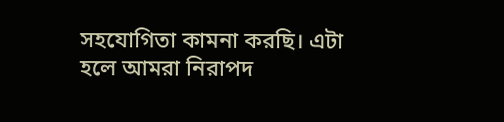সহযোগিতা কামনা করছি। এটা হলে আমরা নিরাপদ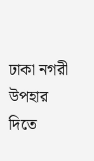ঢাকা নগরী উপহার দিতে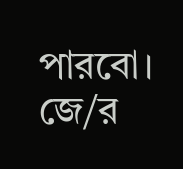পারবো।
জে/র